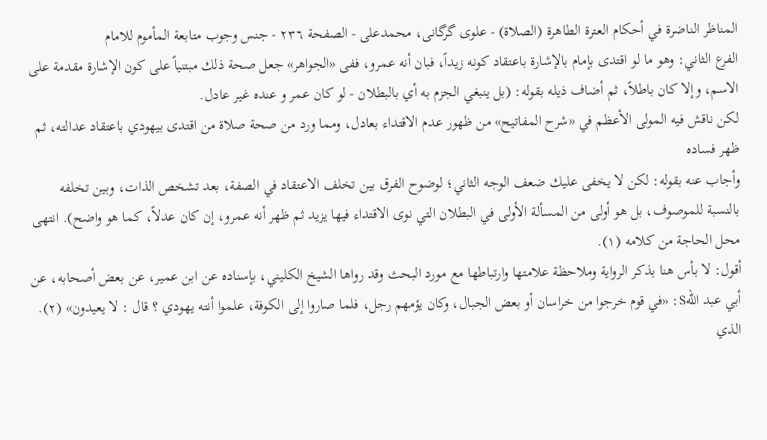المناظر الناضرة في أحکام العترة الطاهرة (الصلاة) - علوی گرگانی، محمدعلی - الصفحة ٢٣٦ - جنس وجوب متابعة المأموم للامام
الفرع الثاني: وهو ما لو اقتدى بإمام بالإشارة باعتقاد كونه زيداً، فبان أنه عمرو، ففى «الجواهر» جعل صحة ذلك مبتنياً على كون الإشارة مقدمة على الاسم، وإلا كان باطلاً، ثم أضاف ذيله بقوله: (بل ينبغي الجزم به أي بالبطلان - لو كان عمر و عنده غير عادل.
لكن ناقش فيه المولى الأعظم في «شرح المفاتيح» من ظهور عدم الاقتداء بعادل، ومما ورد من صحة صلاة من اقتدى بيهودي باعتقاد عدالته، ثم ظهر فساده
وأجاب عنه بقوله: لكن لا يخفى عليك ضعف الوجه الثاني؛ لوضوح الفرق بين تخلف الاعتقاد في الصفة، بعد تشخص الذات، وبين تخلفه بالنسبة للموصوف، بل هو أولى من المسألة الأولى في البطلان التي نوى الاقتداء فيها يزيد ثم ظهر أنه عمرو، إن كان عدلاً، كما هو واضح). انتهى محل الحاجة من كلامه (١).
أقول: لا بأس هنا بذكر الرواية وملاحظة علامتها وارتباطها مع مورد البحث وقد رواها الشيخ الكليني، بإسناده عن ابن عمير، عن بعض أصحابه، عن أبي عبد اللهS: «في قوم خرجوا من خراسان أو بعض الجبال، وكان يؤمهم رجل، فلما صاروا إلى الكوفة، علموا أنته يهودي ؟ قال : لا يعيدون» (٢).
الذي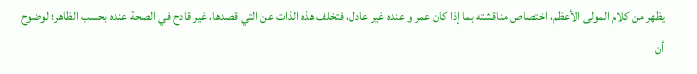يظهر من كلام المولى الأعظم، اختصاص مناقشته بما إذا كان عمر و عنده غير عادل، فتخلف هذه الذات عن التي قصدها، غير قادح في الصحة عنده بحسب الظاهر؛ لوضوح أن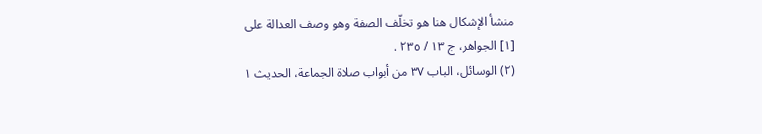منشأ الإشكال هنا هو تخلّف الصفة وهو وصف العدالة على
[١] الجواهر، ج ١٣ / ٢٣٥ .
(٢) الوسائل، الباب ٣٧ من أبواب صلاة الجماعة، الحديث ١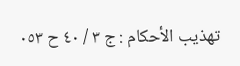تهذيب الأحكام : ج ٣ / ٤٠ ح ٠٥٣